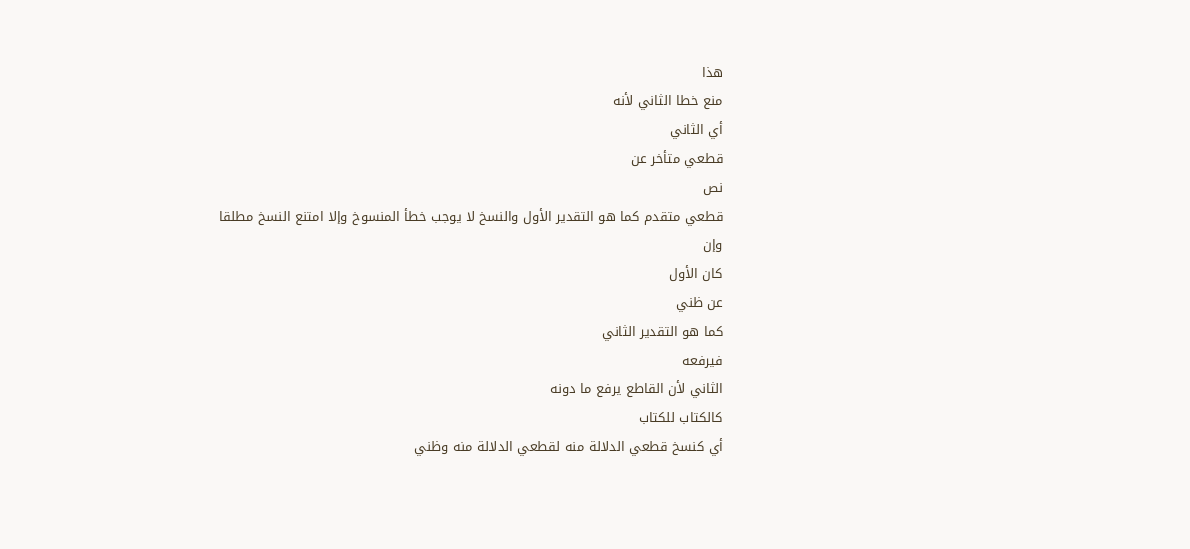هذا
منع خطا الثاني لأنه
أي الثاني
قطعي متأخر عن
نص
قطعي متقدم كما هو التقدير الأول والنسخ لا يوجب خطأ المنسوخ وإلا امتنع النسخ مطلقا
وإن
كان الأول
عن ظني
كما هو التقدير الثاني
فيرفعه
الثاني لأن القاطع يرفع ما دونه
كالكتاب للكتاب
أي كنسخ قطعي الدلالة منه لقطعي الدلالة منه وظني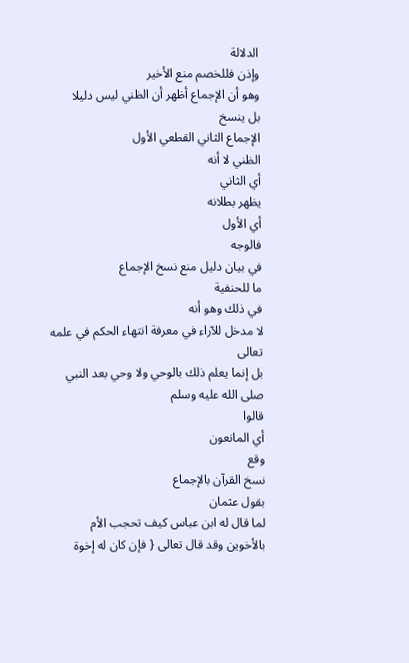الدلالة
وإذن فللخصم منع الأخير
وهو أن الإجماع أظهر أن الظني ليس دليلا
بل ينسخ
الإجماع الثاني القطعي الأول
الظني لا أنه
أي الثاني
يظهر بطلانه
أي الأول
فالوجه
في بيان دليل منع نسخ الإجماع
ما للحنفية
في ذلك وهو أنه
لا مدخل للآراء في معرفة انتهاء الحكم في علمه تعالى
بل إنما يعلم ذلك بالوحي ولا وحي بعد النبي صلى الله عليه وسلم
قالوا
أي المانعون
وقع
نسخ القرآن بالإجماع
بقول عثمان
لما قال له ابن عباس كيف تحجب الأم بالأخوين وقد قال تعالى { فإن كان له إخوة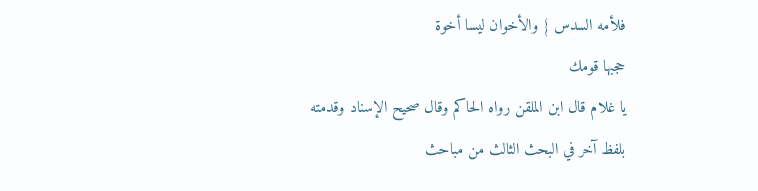فلأمه السدس } والأخوان ليسا أخوة
حجبها قومك
يا غلام قال ابن الملقن رواه الحاكم وقال صحيح الإسناد وقدمته بلفظ آخر في البحث الثالث من مباحث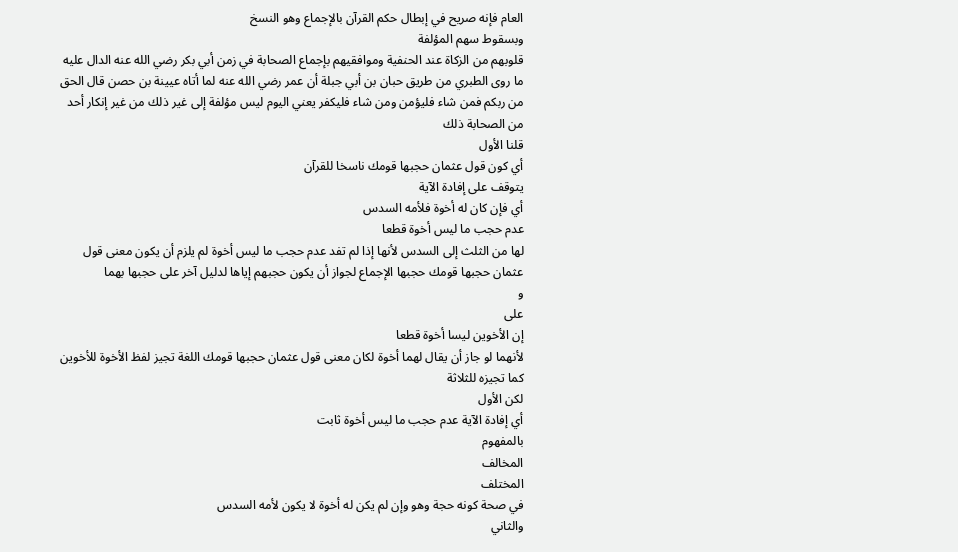العام فإنه صريح في إبطال حكم القرآن بالإجماع وهو النسخ
وبسقوط سهم المؤلفة
قلوبهم من الزكاة عند الحنفية وموافقيهم بإجماع الصحابة في زمن أبي بكر رضي الله عنه الدال عليه ما روى الطبري من طريق حبان بن أبي جبلة أن عمر رضي الله عنه لما أتاه عيينة بن حصن قال الحق من ربكم فمن شاء فليؤمن ومن شاء فليكفر يعني اليوم ليس مؤلفة إلى غير ذلك من غير إنكار أحد من الصحابة ذلك
قلنا الأول
أي كون قول عثمان حجبها قومك ناسخا للقرآن
يتوقف على إفادة الآية
أي فإن كان له أخوة فلأمه السدس
عدم حجب ما ليس أخوة قطعا
لها من الثلث إلى السدس لأنها إذا لم تفد عدم حجب ما ليس أخوة لم يلزم أن يكون معنى قول عثمان حجبها قومك حجبها الإجماع لجواز أن يكون حجبهم إياها لدليل آخر على حجبها بهما
و
على
إن الأخوين ليسا أخوة قطعا
لأنهما لو جاز أن يقال لهما أخوة لكان معنى قول عثمان حجبها قومك اللغة تجيز لفظ الأخوة للأخوين
كما تجيزه للثلاثة
لكن الأول
أي إفادة الآية عدم حجب ما ليس أخوة ثابت
بالمفهوم
المخالف
المختلف
في صحة كونه حجة وهو وإن لم يكن له أخوة لا يكون لأمه السدس
والثاني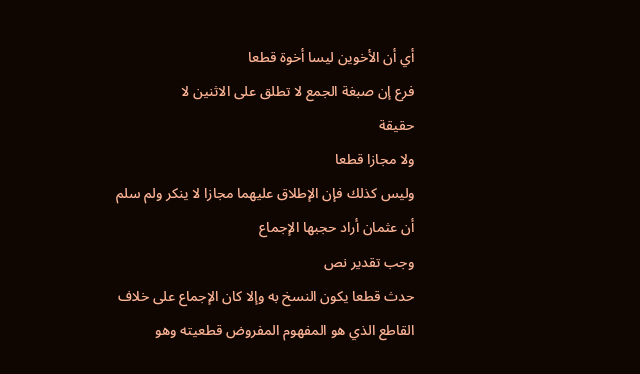أي أن الأخوين ليسا أخوة قطعا
فرع إن صبغة الجمع لا تطلق على الاثنين لا
حقيقة
ولا مجازا قطعا
وليس كذلك فإن الإطلاق عليهما مجازا لا ينكر ولم سلم
أن عثمان أراد حجبها الإجماع
وجب تقدير نص
حدث قطعا يكون النسخ به وإلا كان الإجماع على خلاف القاطع الذي هو المفهوم المفروض قطعيته وهو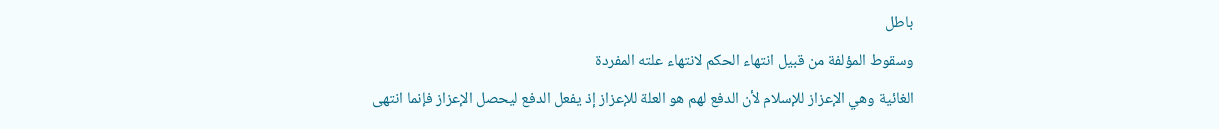باطل
وسقوط المؤلفة من قبيل انتهاء الحكم لانتهاء علته المفردة
الغائية وهي الإعزاز للإسلام لأن الدفع لهم هو العلة للإعزاز إذ يفعل الدفع ليحصل الإعزاز فإنما انتهى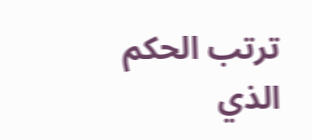ترتب الحكم الذي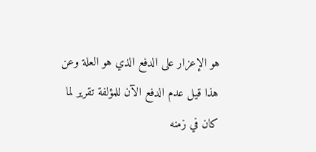هو الإعزار على الدفع الذي هو العلة وعن هذا قيل عدم الدفع الآن للمؤلفة تقرير لما كان في زمنه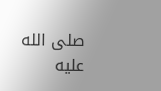صلى الله عليه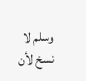وسلم لا نسخ لأن